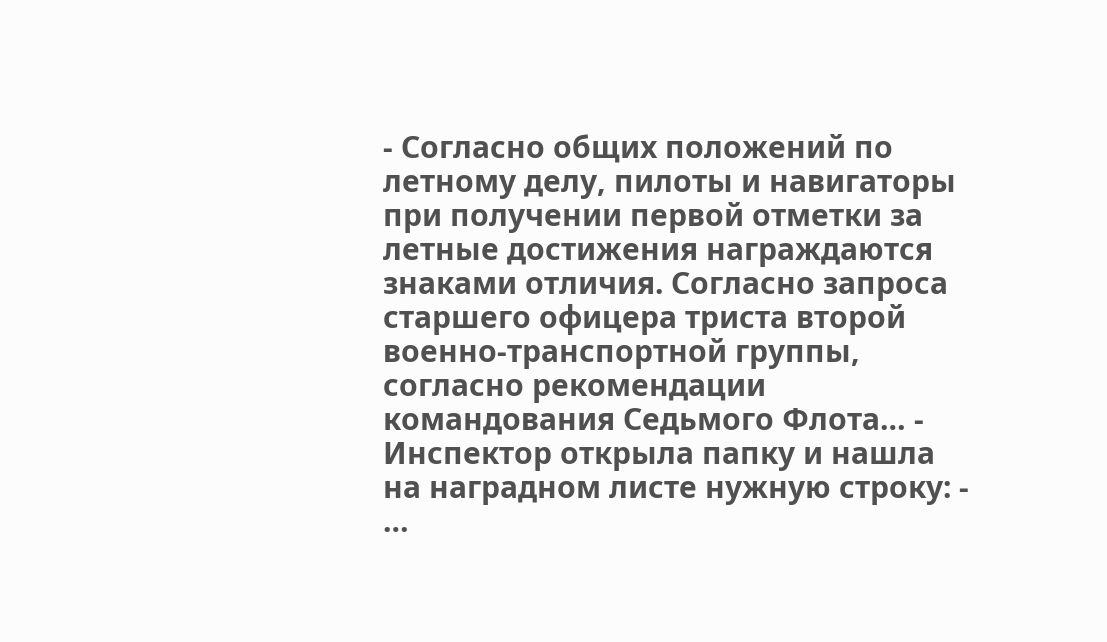- Согласно общих положений по летному делу, пилоты и навигаторы при получении первой отметки за летные достижения награждаются знаками отличия. Согласно запроса старшего офицера триста второй военно-транспортной группы, согласно рекомендации командования Седьмого Флота… - Инспектор открыла папку и нашла на наградном листе нужную строку: - …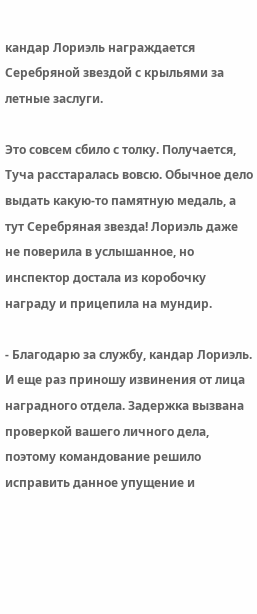кандар Лориэль награждается Серебряной звездой с крыльями за летные заслуги.

Это совсем сбило с толку. Получается, Туча расстаралась вовсю. Обычное дело выдать какую-то памятную медаль, а тут Серебряная звезда! Лориэль даже не поверила в услышанное, но инспектор достала из коробочку награду и прицепила на мундир.

- Благодарю за службу, кандар Лориэль. И еще раз приношу извинения от лица наградного отдела. Задержка вызвана проверкой вашего личного дела, поэтому командование решило исправить данное упущение и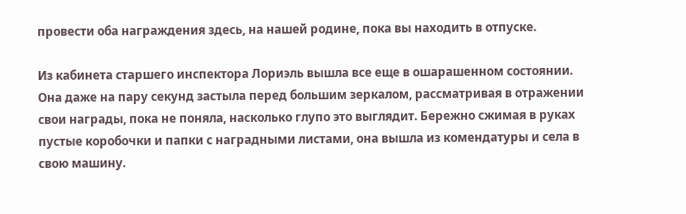провести оба награждения здесь, на нашей родине, пока вы находить в отпуске.

Из кабинета старшего инспектора Лориэль вышла все еще в ошарашенном состоянии. Она даже на пару секунд застыла перед большим зеркалом, рассматривая в отражении свои награды, пока не поняла, насколько глупо это выглядит. Бережно сжимая в руках пустые коробочки и папки с наградными листами, она вышла из комендатуры и села в свою машину.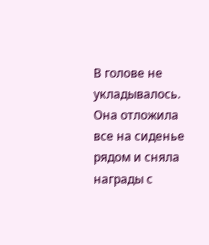В голове не укладывалось. Она отложила все на сиденье рядом и сняла награды с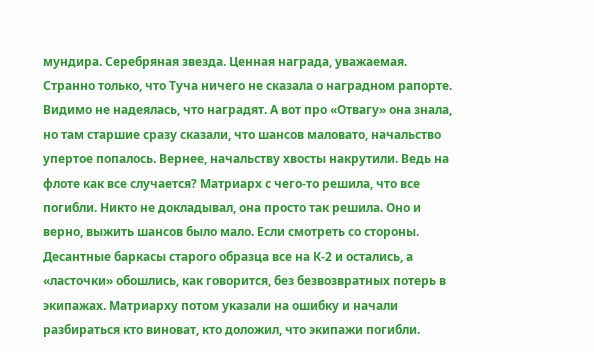мундира. Серебряная звезда. Ценная награда, уважаемая. Странно только, что Туча ничего не сказала о наградном рапорте. Видимо не надеялась, что наградят. А вот про «Отвагу» она знала, но там старшие сразу сказали, что шансов маловато, начальство упертое попалось. Вернее, начальству хвосты накрутили. Ведь на флоте как все случается? Матриарх с чего-то решила, что все погибли. Никто не докладывал, она просто так решила. Оно и верно, выжить шансов было мало. Если смотреть со стороны. Десантные баркасы старого образца все на К-2 и остались, а «ласточки» обошлись, как говорится, без безвозвратных потерь в экипажах. Матриарху потом указали на ошибку и начали разбираться кто виноват, кто доложил, что экипажи погибли.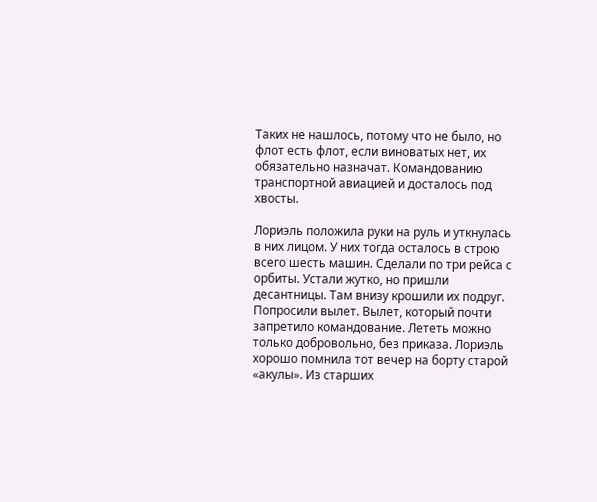Таких не нашлось, потому что не было, но флот есть флот, если виноватых нет, их обязательно назначат. Командованию транспортной авиацией и досталось под хвосты.

Лориэль положила руки на руль и уткнулась в них лицом. У них тогда осталось в строю всего шесть машин. Сделали по три рейса с орбиты. Устали жутко, но пришли десантницы. Там внизу крошили их подруг. Попросили вылет. Вылет, который почти запретило командование. Лететь можно только добровольно, без приказа. Лориэль хорошо помнила тот вечер на борту старой «акулы». Из старших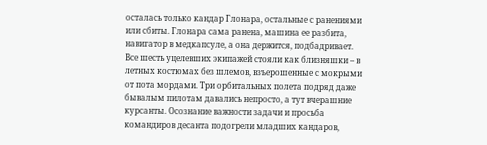осталась только кандар Глонара, остальные с ранениями или сбиты. Глонара сама ранена, машина ее разбита, навигатор в медкапсуле, а она держится, подбадривает. Все шесть уцелевших экипажей стояли как близняшки – в летных костюмах без шлемов, взъерошенные с мокрыми от пота мордами. Три орбитальных полета подряд даже бывалым пилотам давались непросто, а тут вчерашние курсанты. Осознание важности задачи и просьба командиров десанта подогрели младших кандаров,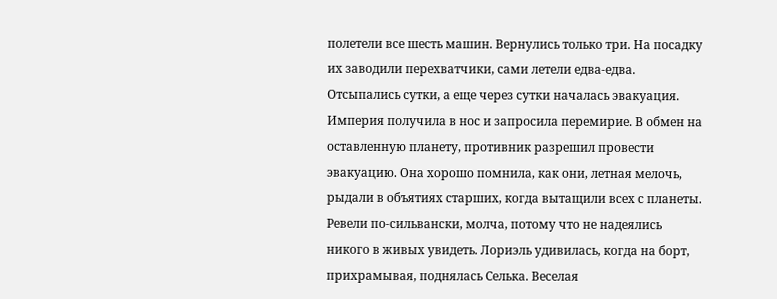полетели все шесть машин. Вернулись только три. На посадку их заводили перехватчики, сами летели едва-едва. Отсыпались сутки, а еще через сутки началась эвакуация. Империя получила в нос и запросила перемирие. В обмен на оставленную планету, противник разрешил провести эвакуацию. Она хорошо помнила, как они, летная мелочь, рыдали в объятиях старших, когда вытащили всех с планеты. Ревели по-сильвански, молча, потому что не надеялись никого в живых увидеть. Лориэль удивилась, когда на борт, прихрамывая, поднялась Селька. Веселая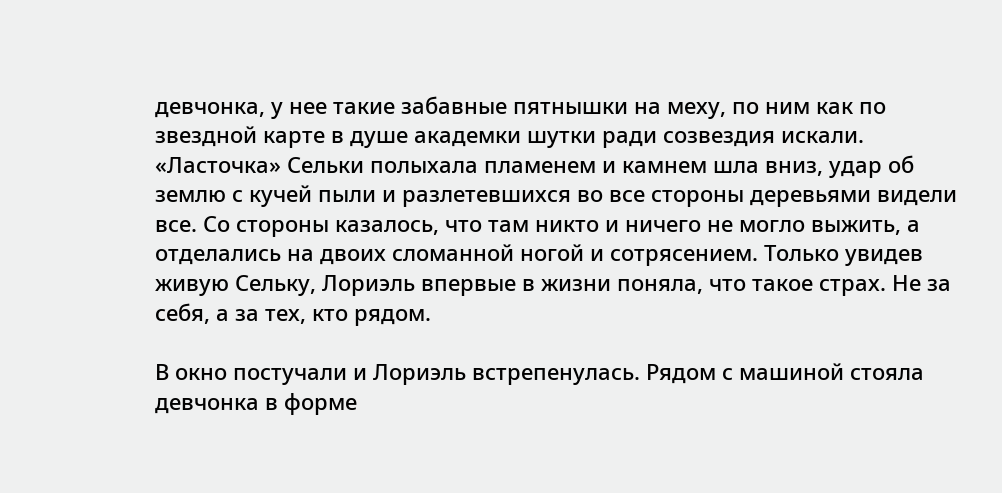девчонка, у нее такие забавные пятнышки на меху, по ним как по звездной карте в душе академки шутки ради созвездия искали. «Ласточка» Сельки полыхала пламенем и камнем шла вниз, удар об землю с кучей пыли и разлетевшихся во все стороны деревьями видели все. Со стороны казалось, что там никто и ничего не могло выжить, а отделались на двоих сломанной ногой и сотрясением. Только увидев живую Сельку, Лориэль впервые в жизни поняла, что такое страх. Не за себя, а за тех, кто рядом.

В окно постучали и Лориэль встрепенулась. Рядом с машиной стояла девчонка в форме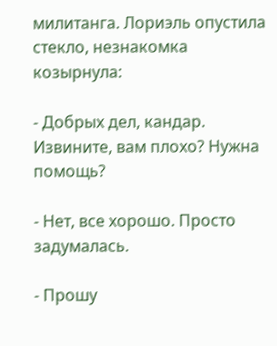милитанга. Лориэль опустила стекло, незнакомка козырнула:

- Добрых дел, кандар. Извините, вам плохо? Нужна помощь?

- Нет, все хорошо. Просто задумалась.

- Прошу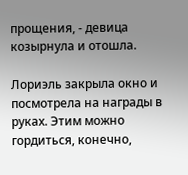прощения, - девица козырнула и отошла.

Лориэль закрыла окно и посмотрела на награды в руках. Этим можно гордиться, конечно,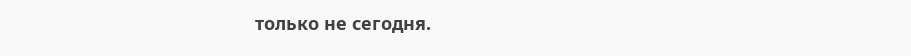только не сегодня.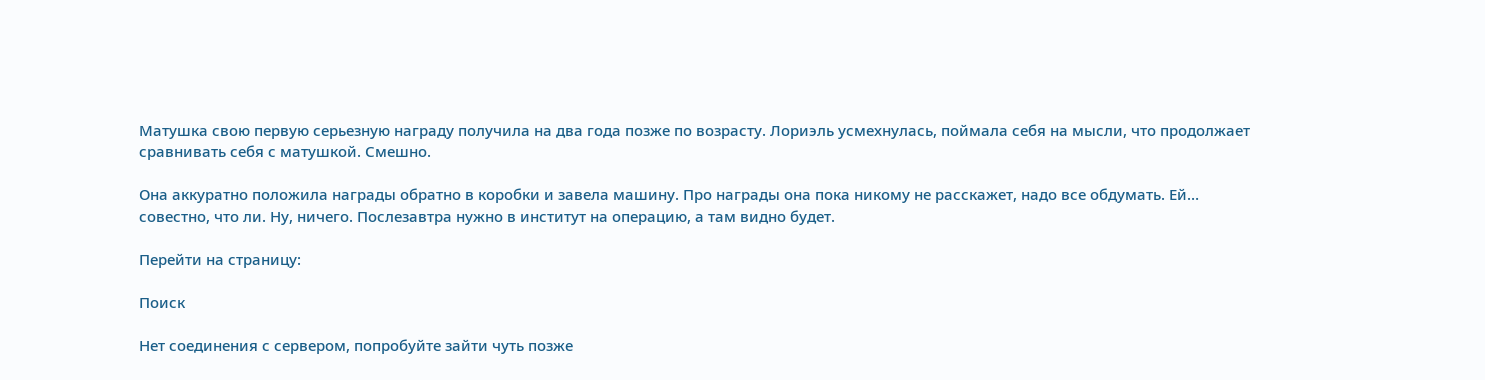Матушка свою первую серьезную награду получила на два года позже по возрасту. Лориэль усмехнулась, поймала себя на мысли, что продолжает сравнивать себя с матушкой. Смешно.

Она аккуратно положила награды обратно в коробки и завела машину. Про награды она пока никому не расскажет, надо все обдумать. Ей… совестно, что ли. Ну, ничего. Послезавтра нужно в институт на операцию, а там видно будет.

Перейти на страницу:

Поиск

Нет соединения с сервером, попробуйте зайти чуть позже